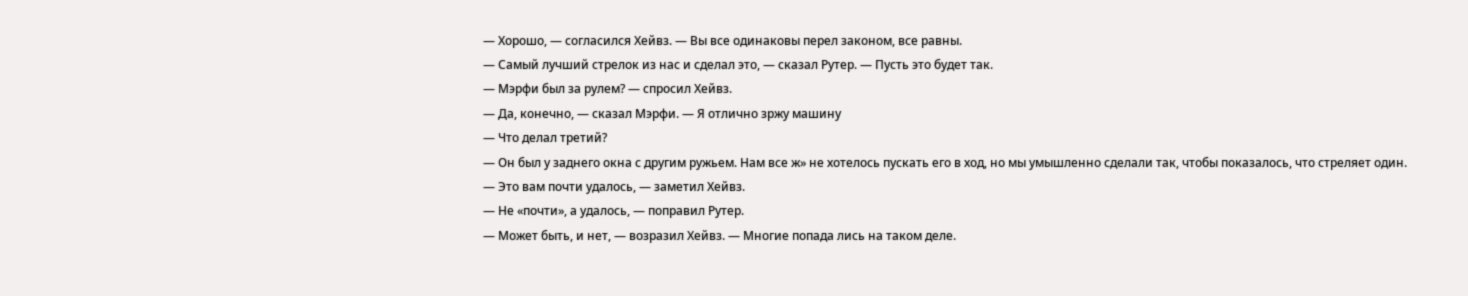— Хорошо, — согласился Хейвз. — Вы все одинаковы перел законом, все равны.
— Самый лучший стрелок из нас и сделал это, — сказал Рутер. — Пусть это будет так.
— Мэрфи был за рулем? — спросил Хейвз.
— Да, конечно, — сказал Мэрфи. — Я отлично зржу машину
— Что делал третий?
— Он был у заднего окна с другим ружьем. Нам все ж» не хотелось пускать его в ход, но мы умышленно сделали так, чтобы показалось, что стреляет один.
— Это вам почти удалось, — заметил Хейвз.
— Не «почти», а удалось, — поправил Рутер.
— Может быть, и нет, — возразил Хейвз. — Многие попада лись на таком деле.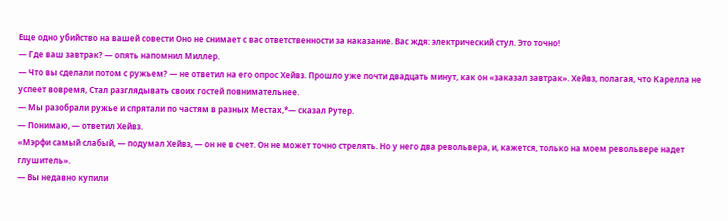Еще одно убийство на вашей совести Оно не снимает с вас ответственности за наказание. Вас ждя: электрический стул. Это точно!
— Где ваш завтрак? — опять напомнил Миллер.
— Что вы сделали потом с ружьем? — не ответил на его опрос Хейвз. Прошло уже почти двадцать минут, как он «заказал завтрак». Хейвз, полагая, что Карелла не успеет вовремя, Стал разглядывать своих гостей повнимательнее.
— Мы разобрали ружье и спрятали по частям в разных Местах,*— сказал Рутер.
— Понимаю, — ответил Хейвз.
«Мэрфи самый слабый, — подумал Хейвз, — он не в счет. Он не может точно стрелять. Но у него два револьвера, и, кажется, только на моем револьвере надет глушитель».
— Вы недавно купили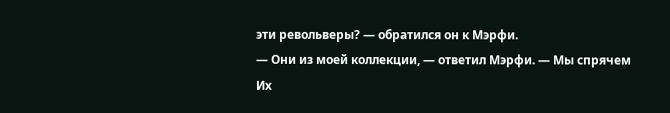эти револьверы? — обратился он к Мэрфи.
— Они из моей коллекции, — ответил Мэрфи. — Мы спрячем Их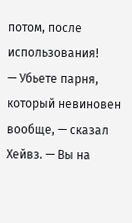потом, после использования!
— Убьете парня, который невиновен вообще, — сказал Хейвз. — Вы на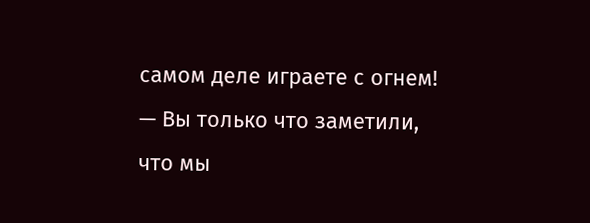самом деле играете с огнем!
— Вы только что заметили, что мы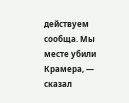действуем сообща. Мы месте убили Крамера, — сказал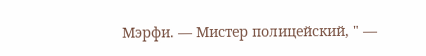Мэрфи. — Мистер полицейский, " —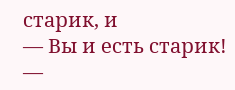старик, и
— Вы и есть старик! —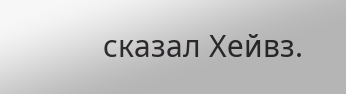сказал Хейвз.